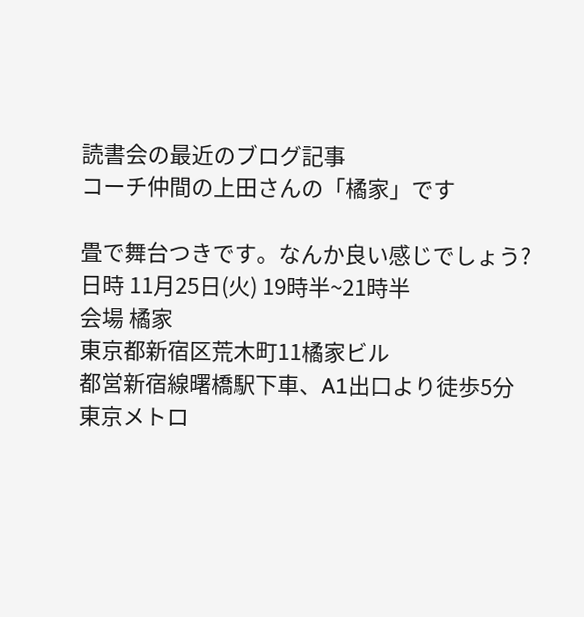読書会の最近のブログ記事
コーチ仲間の上田さんの「橘家」です

畳で舞台つきです。なんか良い感じでしょう?
日時 11月25日(火) 19時半~21時半
会場 橘家
東京都新宿区荒木町11橘家ビル
都営新宿線曙橋駅下車、A1出口より徒歩5分
東京メトロ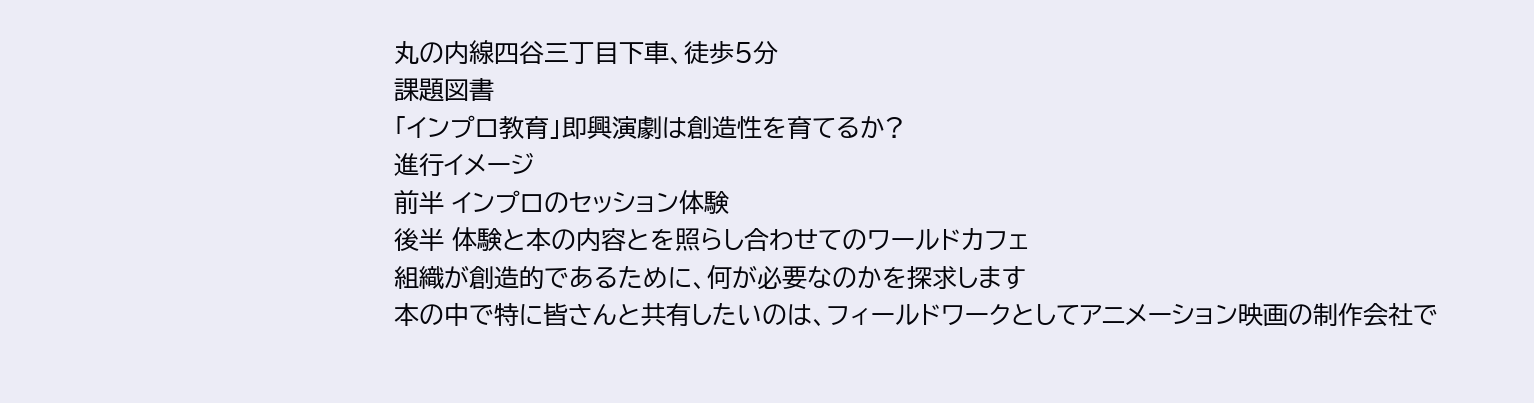丸の内線四谷三丁目下車、徒歩5分
課題図書
「インプロ教育」即興演劇は創造性を育てるか?
進行イメージ
前半 インプロのセッション体験
後半 体験と本の内容とを照らし合わせてのワールドカフェ
組織が創造的であるために、何が必要なのかを探求します
本の中で特に皆さんと共有したいのは、フィールドワークとしてアニメーション映画の制作会社で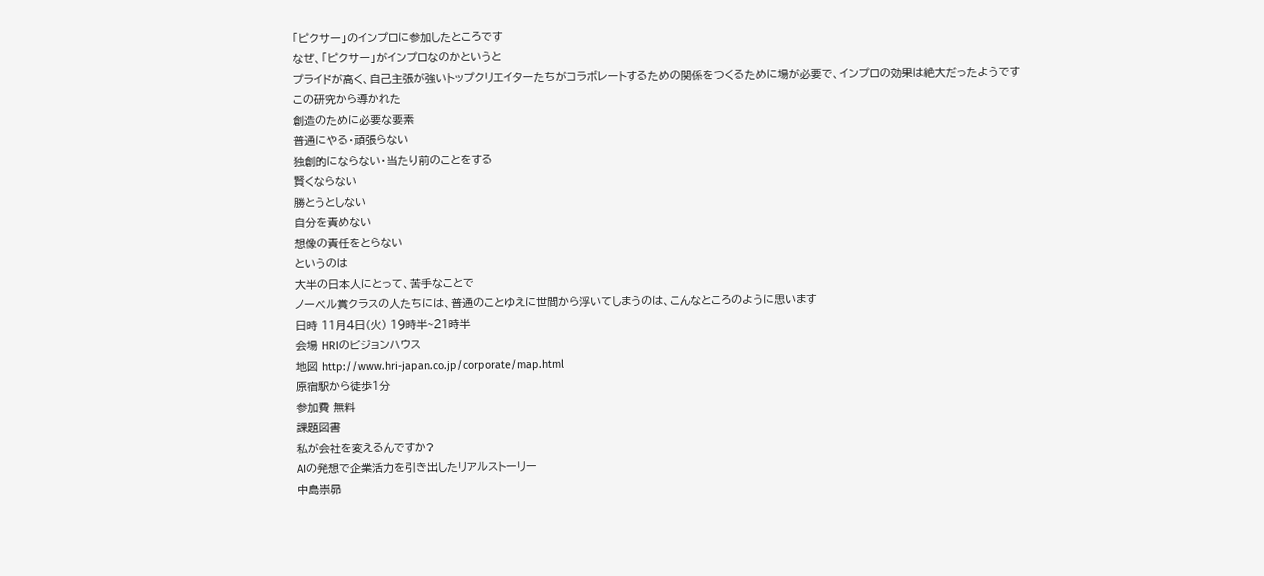「ピクサー」のインプロに参加したところです
なぜ、「ピクサー」がインプロなのかというと
プライドが高く、自己主張が強いトップクリエイターたちがコラボレートするための関係をつくるために場が必要で、インプロの効果は絶大だったようです
この研究から導かれた
創造のために必要な要素
普通にやる・頑張らない
独創的にならない・当たり前のことをする
賢くならない
勝とうとしない
自分を責めない
想像の責任をとらない
というのは
大半の日本人にとって、苦手なことで
ノーベル賞クラスの人たちには、普通のことゆえに世間から浮いてしまうのは、こんなところのように思います
日時 11月4日(火) 19時半~21時半
会場 HRIのビジョンハウス
地図 http://www.hri-japan.co.jp/corporate/map.html
原宿駅から徒歩1分
参加費 無料
課題図書
私が会社を変えるんですか?
AIの発想で企業活力を引き出したリアルストーリー
中島崇昴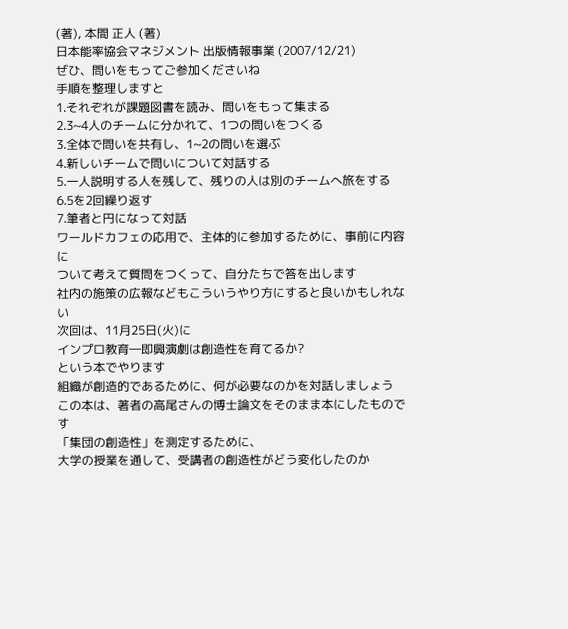(著), 本間 正人 (著)
日本能率協会マネジメント 出版情報事業 (2007/12/21)
ぜひ、問いをもってご参加くださいね
手順を整理しますと
1.それぞれが課題図書を読み、問いをもって集まる
2.3~4人のチームに分かれて、1つの問いをつくる
3.全体で問いを共有し、1~2の問いを選ぶ
4.新しいチームで問いについて対話する
5.一人説明する人を残して、残りの人は別のチームへ旅をする
6.5を2回繰り返す
7.筆者と円になって対話
ワールドカフェの応用で、主体的に参加するために、事前に内容に
ついて考えて質問をつくって、自分たちで答を出します
社内の施策の広報などもこういうやり方にすると良いかもしれない
次回は、11月25日(火)に
インプロ教育―即興演劇は創造性を育てるか?
という本でやります
組織が創造的であるために、何が必要なのかを対話しましょう
この本は、著者の高尾さんの博士論文をそのまま本にしたものです
「集団の創造性」を測定するために、
大学の授業を通して、受講者の創造性がどう変化したのか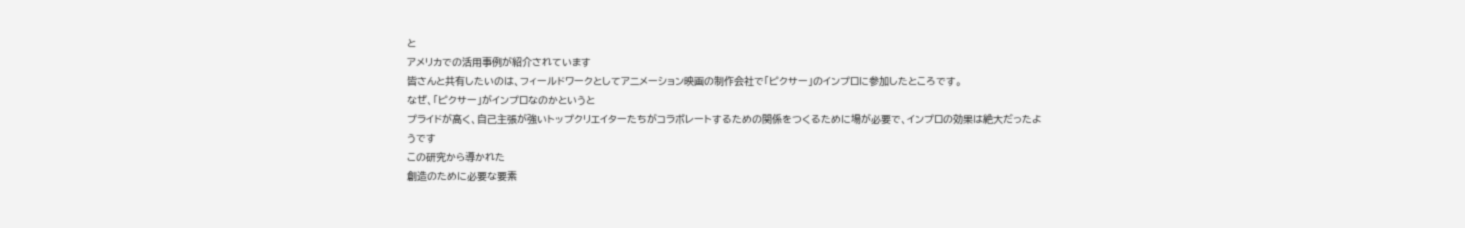と
アメリカでの活用事例が紹介されています
皆さんと共有したいのは、フィールドワークとしてアニメーション映画の制作会社で「ピクサー」のインプロに参加したところです。
なぜ、「ピクサー」がインプロなのかというと
プライドが高く、自己主張が強いトップクリエイターたちがコラボレートするための関係をつくるために場が必要で、インプロの効果は絶大だったようです
この研究から導かれた
創造のために必要な要素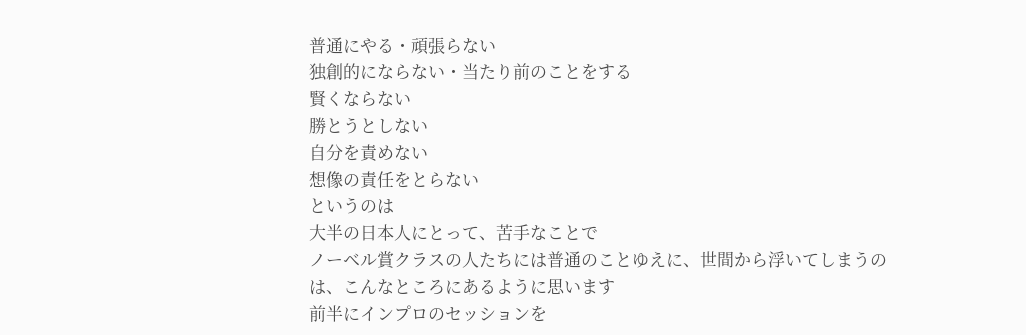普通にやる・頑張らない
独創的にならない・当たり前のことをする
賢くならない
勝とうとしない
自分を責めない
想像の責任をとらない
というのは
大半の日本人にとって、苦手なことで
ノーベル賞クラスの人たちには普通のことゆえに、世間から浮いてしまうのは、こんなところにあるように思います
前半にインプロのセッションを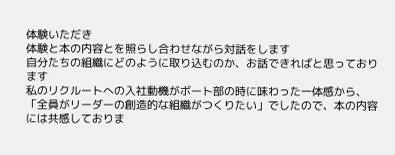体験いただき
体験と本の内容とを照らし合わせながら対話をします
自分たちの組織にどのように取り込むのか、お話できればと思っております
私のリクルートへの入社動機がボート部の時に味わった一体感から、「全員がリーダーの創造的な組織がつくりたい」でしたので、本の内容には共感しておりま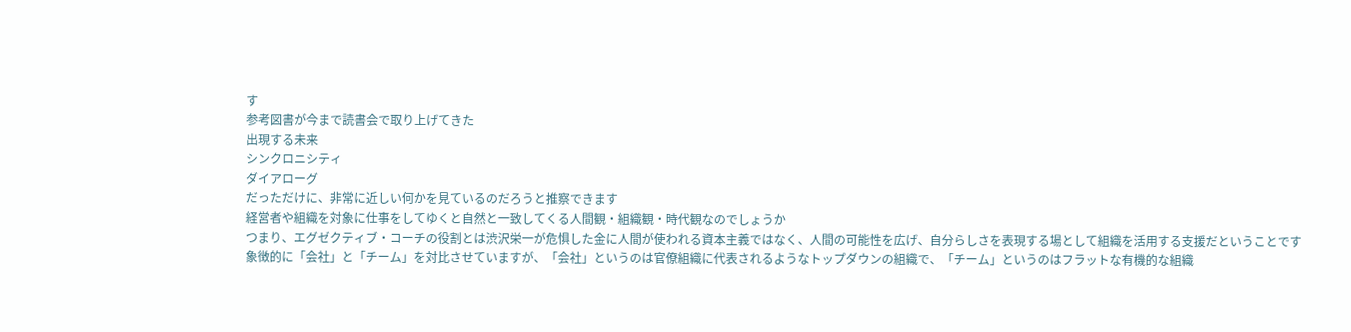す
参考図書が今まで読書会で取り上げてきた
出現する未来
シンクロニシティ
ダイアローグ
だっただけに、非常に近しい何かを見ているのだろうと推察できます
経営者や組織を対象に仕事をしてゆくと自然と一致してくる人間観・組織観・時代観なのでしょうか
つまり、エグゼクティブ・コーチの役割とは渋沢栄一が危惧した金に人間が使われる資本主義ではなく、人間の可能性を広げ、自分らしさを表現する場として組織を活用する支援だということです
象徴的に「会社」と「チーム」を対比させていますが、「会社」というのは官僚組織に代表されるようなトップダウンの組織で、「チーム」というのはフラットな有機的な組織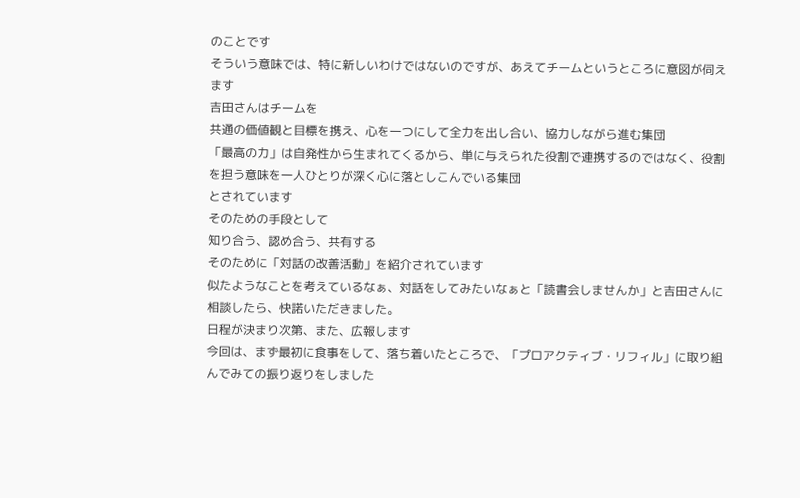のことです
そういう意味では、特に新しいわけではないのですが、あえてチームというところに意図が伺えます
吉田さんはチームを
共通の価値観と目標を携え、心を一つにして全力を出し合い、協力しながら進む集団
「最高の力」は自発性から生まれてくるから、単に与えられた役割で連携するのではなく、役割を担う意味を一人ひとりが深く心に落としこんでいる集団
とされています
そのための手段として
知り合う、認め合う、共有する
そのために「対話の改善活動」を紹介されています
似たようなことを考えているなぁ、対話をしてみたいなぁと「読書会しませんか」と吉田さんに相談したら、快諾いただきました。
日程が決まり次第、また、広報します
今回は、まず最初に食事をして、落ち着いたところで、「プロアクティブ・リフィル」に取り組んでみての振り返りをしました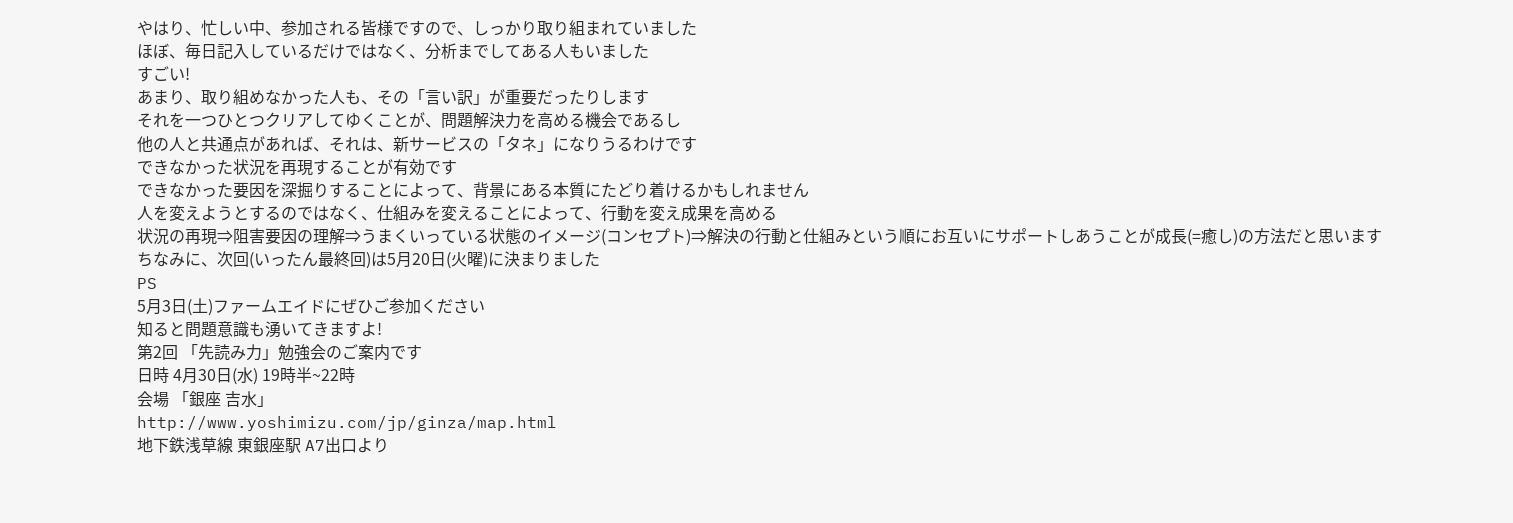やはり、忙しい中、参加される皆様ですので、しっかり取り組まれていました
ほぼ、毎日記入しているだけではなく、分析までしてある人もいました
すごい!
あまり、取り組めなかった人も、その「言い訳」が重要だったりします
それを一つひとつクリアしてゆくことが、問題解決力を高める機会であるし
他の人と共通点があれば、それは、新サービスの「タネ」になりうるわけです
できなかった状況を再現することが有効です
できなかった要因を深掘りすることによって、背景にある本質にたどり着けるかもしれません
人を変えようとするのではなく、仕組みを変えることによって、行動を変え成果を高める
状況の再現⇒阻害要因の理解⇒うまくいっている状態のイメージ(コンセプト)⇒解決の行動と仕組みという順にお互いにサポートしあうことが成長(=癒し)の方法だと思います
ちなみに、次回(いったん最終回)は5月20日(火曜)に決まりました
PS
5月3日(土)ファームエイドにぜひご参加ください
知ると問題意識も湧いてきますよ!
第2回 「先読み力」勉強会のご案内です
日時 4月30日(水) 19時半~22時
会場 「銀座 吉水」
http://www.yoshimizu.com/jp/ginza/map.html
地下鉄浅草線 東銀座駅 A7出口より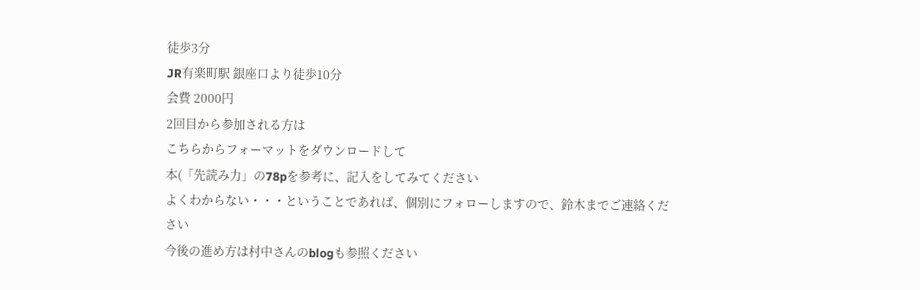徒歩3分
JR有楽町駅 銀座口より徒歩10分
会費 2000円
2回目から参加される方は
こちらからフォーマットをダウンロードして
本(「先読み力」の78pを参考に、記入をしてみてください
よくわからない・・・ということであれば、個別にフォローしますので、鈴木までご連絡ください
今後の進め方は村中さんのblogも参照ください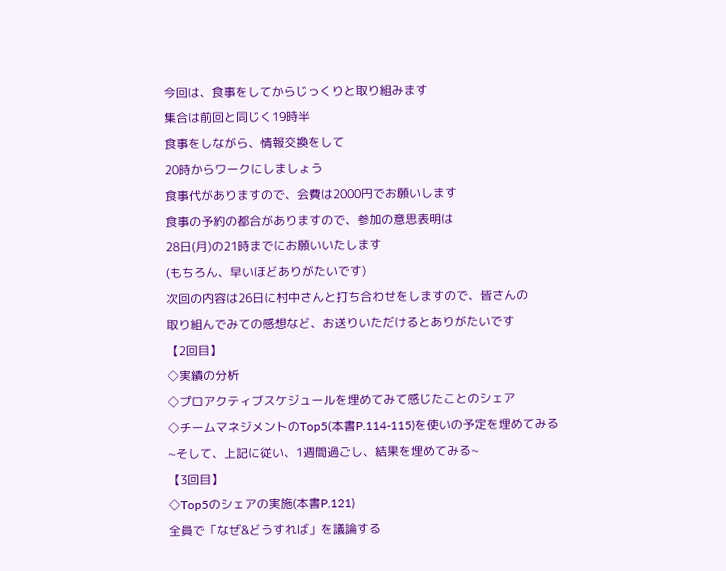今回は、食事をしてからじっくりと取り組みます
集合は前回と同じく19時半
食事をしながら、情報交換をして
20時からワークにしましょう
食事代がありますので、会費は2000円でお願いします
食事の予約の都合がありますので、参加の意思表明は
28日(月)の21時までにお願いいたします
(もちろん、早いほどありがたいです)
次回の内容は26日に村中さんと打ち合わせをしますので、皆さんの
取り組んでみての感想など、お送りいただけるとありがたいです
【2回目】
◇実績の分析
◇プロアクティブスケジュールを埋めてみて感じたことのシェア
◇チームマネジメントのTop5(本書P.114-115)を使いの予定を埋めてみる
~そして、上記に従い、1週間過ごし、結果を埋めてみる~
【3回目】
◇Top5のシェアの実施(本書P.121)
全員で「なぜ&どうすれば」を議論する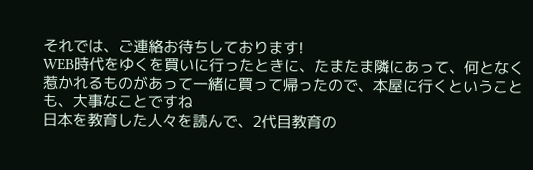それでは、ご連絡お待ちしております!
WEB時代をゆくを買いに行ったときに、たまたま隣にあって、何となく惹かれるものがあって一緒に買って帰ったので、本屋に行くということも、大事なことですね
日本を教育した人々を読んで、2代目教育の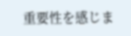重要性を感じま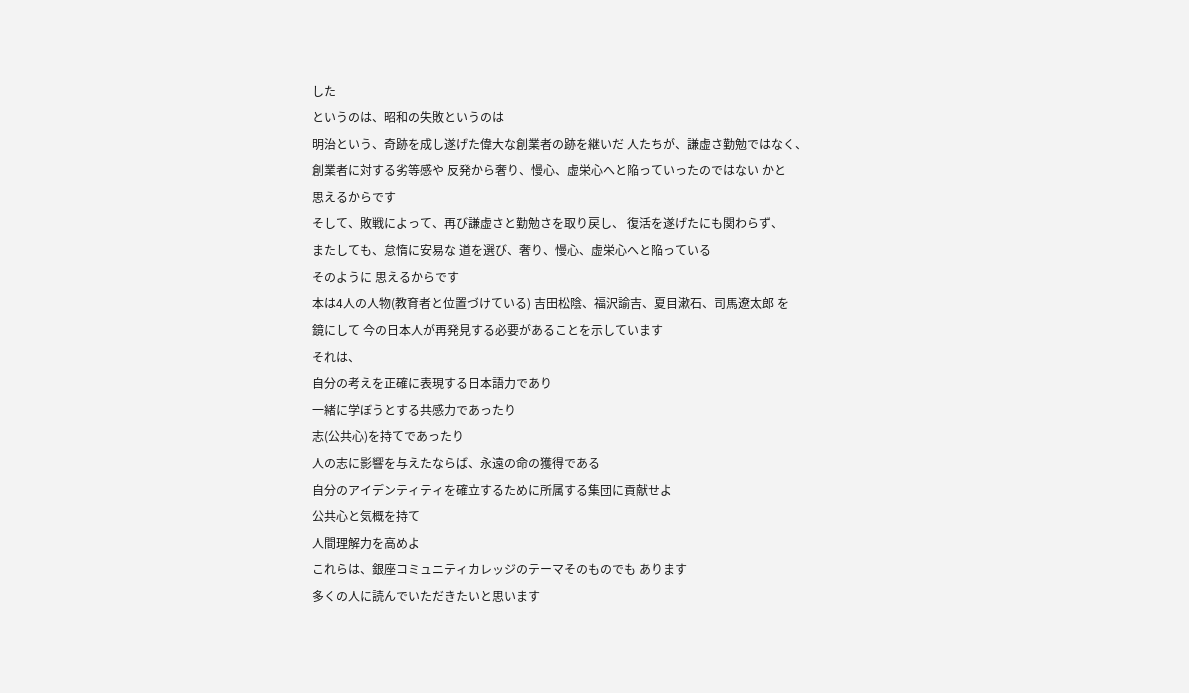した
というのは、昭和の失敗というのは
明治という、奇跡を成し遂げた偉大な創業者の跡を継いだ 人たちが、謙虚さ勤勉ではなく、
創業者に対する劣等感や 反発から奢り、慢心、虚栄心へと陥っていったのではない かと
思えるからです
そして、敗戦によって、再び謙虚さと勤勉さを取り戻し、 復活を遂げたにも関わらず、
またしても、怠惰に安易な 道を選び、奢り、慢心、虚栄心へと陥っている
そのように 思えるからです
本は4人の人物(教育者と位置づけている) 吉田松陰、福沢諭吉、夏目漱石、司馬遼太郎 を
鏡にして 今の日本人が再発見する必要があることを示しています
それは、
自分の考えを正確に表現する日本語力であり
一緒に学ぼうとする共感力であったり
志(公共心)を持てであったり
人の志に影響を与えたならば、永遠の命の獲得である
自分のアイデンティティを確立するために所属する集団に貢献せよ
公共心と気概を持て
人間理解力を高めよ
これらは、銀座コミュニティカレッジのテーマそのものでも あります
多くの人に読んでいただきたいと思います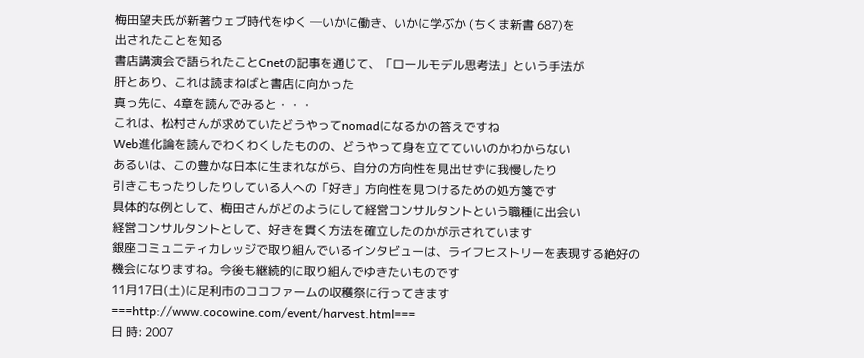梅田望夫氏が新著ウェブ時代をゆく ─いかに働き、いかに学ぶか (ちくま新書 687)を
出されたことを知る
書店講演会で語られたことCnetの記事を通じて、「ロールモデル思考法」という手法が
肝とあり、これは読まねばと書店に向かった
真っ先に、4章を読んでみると・・・
これは、松村さんが求めていたどうやってnomadになるかの答えですね
Web進化論を読んでわくわくしたものの、どうやって身を立てていいのかわからない
あるいは、この豊かな日本に生まれながら、自分の方向性を見出せずに我慢したり
引きこもったりしたりしている人への「好き」方向性を見つけるための処方箋です
具体的な例として、梅田さんがどのようにして経営コンサルタントという職種に出会い
経営コンサルタントとして、好きを貫く方法を確立したのかが示されています
銀座コミュニティカレッジで取り組んでいるインタビューは、ライフヒストリーを表現する絶好の
機会になりますね。今後も継続的に取り組んでゆきたいものです
11月17日(土)に足利市のココファームの収穫祭に行ってきます
===http://www.cocowine.com/event/harvest.html===
日 時: 2007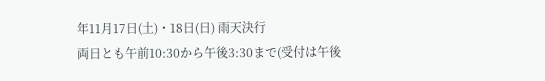年11月17日(土)・18日(日) 雨天決行
両日とも午前10:30から午後3:30まで(受付は午後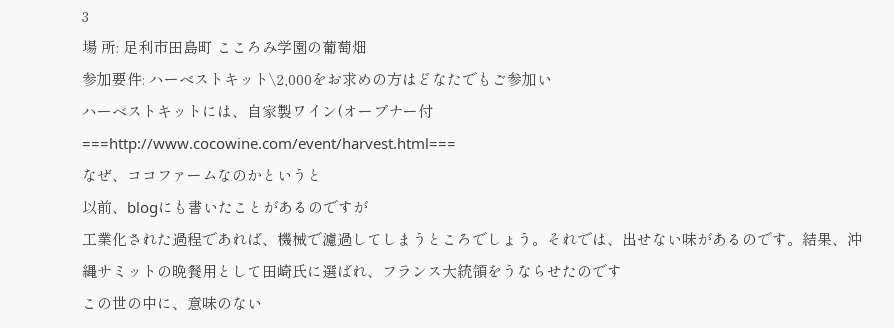3
場 所: 足利市田島町 こころみ学園の葡萄畑
参加要件: ハーベストキット\2,000をお求めの方はどなたでもご参加い
ハーベストキットには、自家製ワイン(オープナー付
===http://www.cocowine.com/event/harvest.html===
なぜ、ココファームなのかというと
以前、blogにも書いたことがあるのですが
工業化された過程であれば、機械で濾過してしまうところでしょう。それでは、出せない味があるのです。結果、沖縄サミットの晩餐用として田崎氏に選ばれ、フランス大統領をうならせたのです
この世の中に、意味のない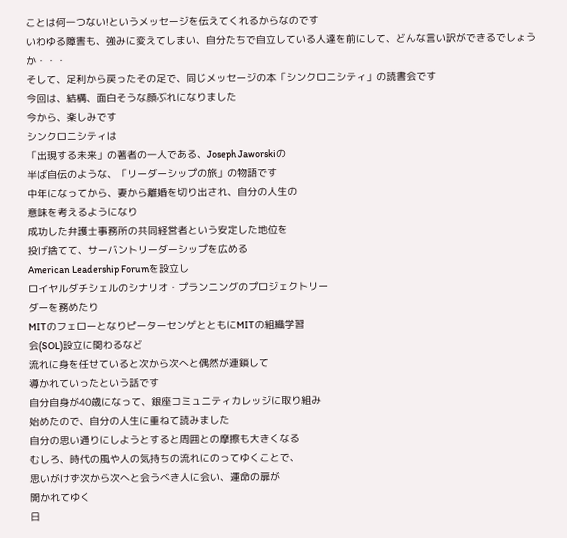ことは何一つない!というメッセージを伝えてくれるからなのです
いわゆる障害も、強みに変えてしまい、自分たちで自立している人達を前にして、どんな言い訳ができるでしょうか・・・
そして、足利から戻ったその足で、同じメッセージの本「シンクロニシティ」の読書会です
今回は、結構、面白そうな顔ぶれになりました
今から、楽しみです
シンクロニシティは
「出現する未来」の著者の一人である、Joseph Jaworskiの
半ば自伝のような、「リーダーシップの旅」の物語です
中年になってから、妻から離婚を切り出され、自分の人生の
意味を考えるようになり
成功した弁護士事務所の共同経営者という安定した地位を
投げ捨てて、サーバントリーダーシップを広める
American Leadership Forumを設立し
ロイヤルダチシェルのシナリオ・プランニングのプロジェクトリー
ダーを務めたり
MITのフェローとなりピーターセンゲとともにMITの組織学習
会(SOL)設立に関わるなど
流れに身を任せていると次から次へと偶然が連鎖して
導かれていったという話です
自分自身が40歳になって、銀座コミュニティカレッジに取り組み
始めたので、自分の人生に重ねて読みました
自分の思い通りにしようとすると周囲との摩擦も大きくなる
むしろ、時代の風や人の気持ちの流れにのってゆくことで、
思いがけず次から次へと会うべき人に会い、運命の扉が
開かれてゆく
日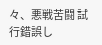々、悪戦苦闘 試行錯誤し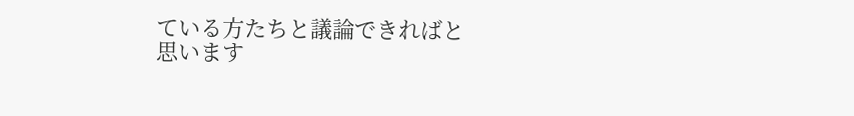ている方たちと議論できればと
思います